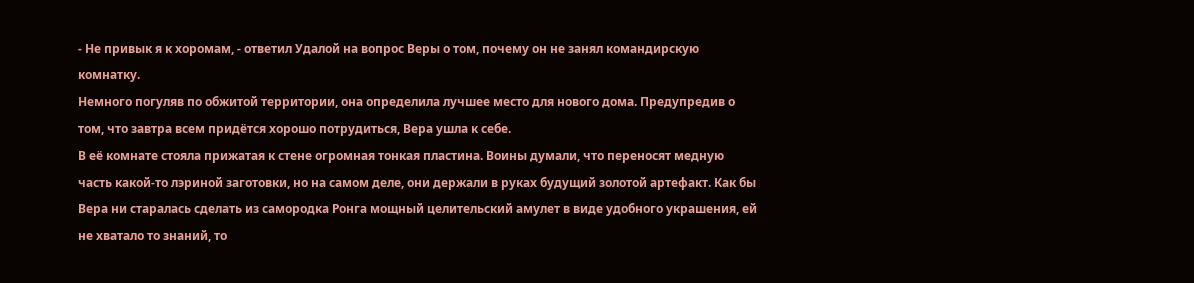- Не привык я к хоромам, - ответил Удалой на вопрос Веры о том, почему он не занял командирскую комнатку.
Немного погуляв по обжитой территории, она определила лучшее место для нового дома. Предупредив о том, что завтра всем придётся хорошо потрудиться, Вера ушла к себе.
В её комнате стояла прижатая к стене огромная тонкая пластина. Воины думали, что переносят медную часть какой-то лэриной заготовки, но на самом деле, они держали в руках будущий золотой артефакт. Как бы Вера ни старалась сделать из самородка Ронга мощный целительский амулет в виде удобного украшения, ей не хватало то знаний, то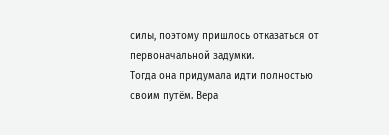силы, поэтому пришлось отказаться от первоначальной задумки.
Тогда она придумала идти полностью своим путём. Вера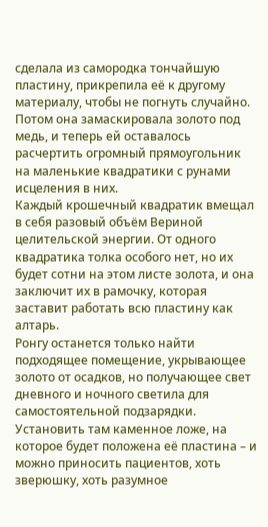сделала из самородка тончайшую пластину, прикрепила её к другому материалу, чтобы не погнуть случайно. Потом она замаскировала золото под медь, и теперь ей оставалось расчертить огромный прямоугольник на маленькие квадратики с рунами исцеления в них.
Каждый крошечный квадратик вмещал в себя разовый объём Вериной целительской энергии. От одного квадратика толка особого нет, но их будет сотни на этом листе золота, и она заключит их в рамочку, которая заставит работать всю пластину как алтарь.
Ронгу останется только найти подходящее помещение, укрывающее золото от осадков, но получающее свет дневного и ночного светила для самостоятельной подзарядки. Установить там каменное ложе, на которое будет положена её пластина – и можно приносить пациентов, хоть зверюшку, хоть разумное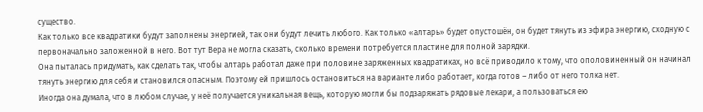существо.
Как только все квадратики будут заполнены энергией, так они будут лечить любого. Как только «алтарь» будет опустошён, он будет тянуть из эфира энергию, сходную с первоначально заложенной в него. Вот тут Вера не могла сказать, сколько времени потребуется пластине для полной зарядки.
Она пыталась придумать, как сделать так, чтобы алтарь работал даже при половине заряженных квадратиках, но всё приводило к тому, что ополовиненный он начинал тянуть энергию для себя и становился опасным. Поэтому ей пришлось остановиться на варианте либо работает, когда готов – либо от него толка нет.
Иногда она думала, что в любом случае, у неё получается уникальная вещь, которую могли бы подзаряжать рядовые лекари, а пользоваться ею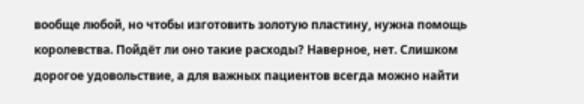вообще любой, но чтобы изготовить золотую пластину, нужна помощь королевства. Пойдёт ли оно такие расходы? Наверное, нет. Слишком дорогое удовольствие, а для важных пациентов всегда можно найти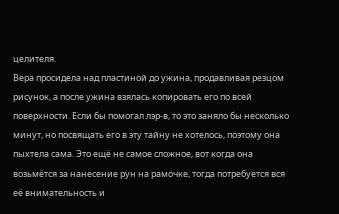целителя.
Вера просидела над пластиной до ужина, продавливая резцом рисунок, а после ужина взялась копировать его по всей поверхности. Если бы помогал лэр-в, то это заняло бы несколько минут, но посвящать его в эту тайну не хотелось, поэтому она пыхтела сама. Это ещё не самое сложное, вот когда она возьмётся за нанесение рун на рамочке, тогда потребуется вся её внимательность и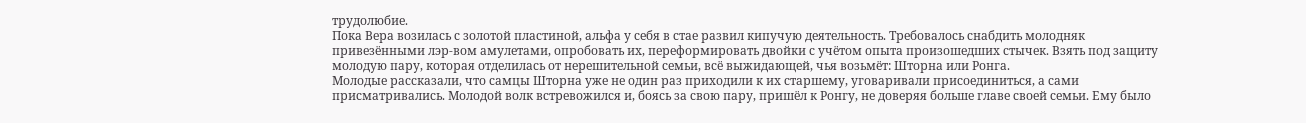трудолюбие.
Пока Вера возилась с золотой пластиной, альфа у себя в стае развил кипучую деятельность. Требовалось снабдить молодняк привезёнными лэр-вом амулетами, опробовать их, переформировать двойки с учётом опыта произошедших стычек. Взять под защиту молодую пару, которая отделилась от нерешительной семьи, всё выжидающей, чья возьмёт: Шторна или Ронга.
Молодые рассказали, что самцы Шторна уже не один раз приходили к их старшему, уговаривали присоединиться, а сами присматривались. Молодой волк встревожился и, боясь за свою пару, пришёл к Ронгу, не доверяя больше главе своей семьи. Ему было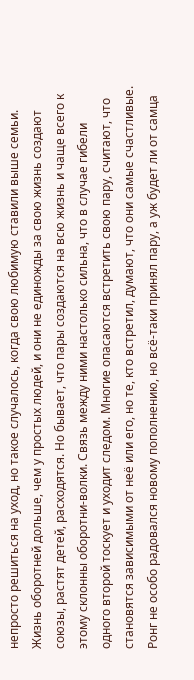непросто решиться на уход, но такое случалось, когда свою любимую ставили выше семьи.
Жизнь оборотней дольше, чем у простых людей, и они не единожды за свою жизнь создают союзы, растят детей, расходятся. Но бывает, что пары создаются на всю жизнь и чаще всего к этому склонны оборотни-волки. Связь между ними настолько сильна, что в случае гибели одного второй тоскует и уходит следом. Многие опасаются встретить свою пару, считают, что становятся зависимыми от неё или его, но те, кто встретил, думают, что они самые счастливые.
Ронг не особо радовался новому пополнению, но всё-таки принял пару, а уж будет ли от самца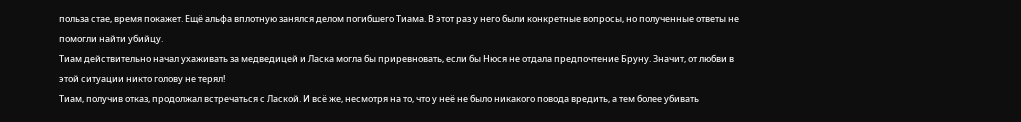польза стае, время покажет. Ещё альфа вплотную занялся делом погибшего Тиама. В этот раз у него были конкретные вопросы, но полученные ответы не помогли найти убийцу.
Тиам действительно начал ухаживать за медведицей и Ласка могла бы приревновать, если бы Нюся не отдала предпочтение Бруну. Значит, от любви в этой ситуации никто голову не терял!
Тиам, получив отказ, продолжал встречаться с Лаской. И всё же, несмотря на то, что у неё не было никакого повода вредить, а тем более убивать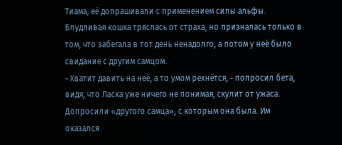Тиама, её допрашивали с применением силы альфы. Блудливая кошка тряслась от страха, но призналась только в том, что забегала в тот день ненадолго, а потом у неё было свидание с другим самцом.
- Хватит давить на неё, а то умом рехнётся, - попросил бета, видя, что Ласка уже ничего не понимая, скулит от ужаса.
Допросили «другого самца», с которым она была. Им оказался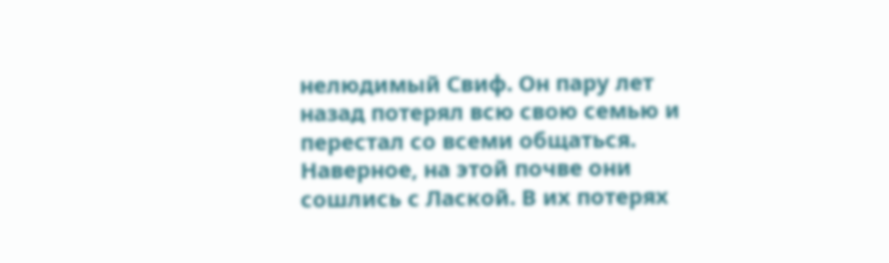нелюдимый Свиф. Он пару лет назад потерял всю свою семью и перестал со всеми общаться. Наверное, на этой почве они сошлись с Лаской. В их потерях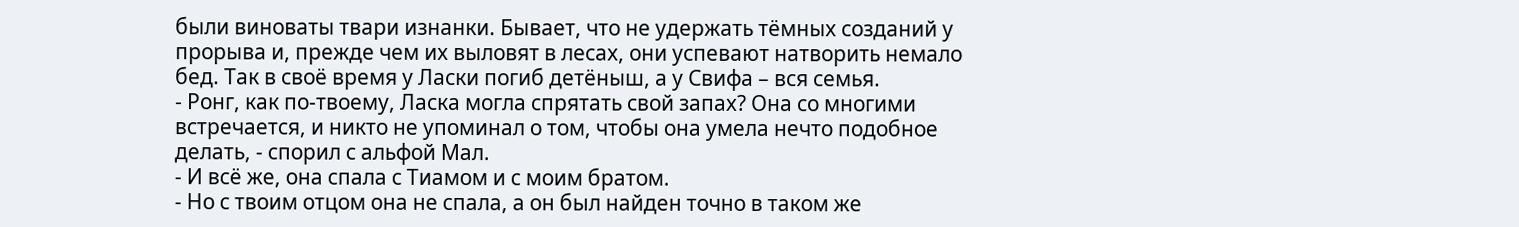были виноваты твари изнанки. Бывает, что не удержать тёмных созданий у прорыва и, прежде чем их выловят в лесах, они успевают натворить немало бед. Так в своё время у Ласки погиб детёныш, а у Свифа – вся семья.
- Ронг, как по-твоему, Ласка могла спрятать свой запах? Она со многими встречается, и никто не упоминал о том, чтобы она умела нечто подобное делать, - спорил с альфой Мал.
- И всё же, она спала с Тиамом и с моим братом.
- Но с твоим отцом она не спала, а он был найден точно в таком же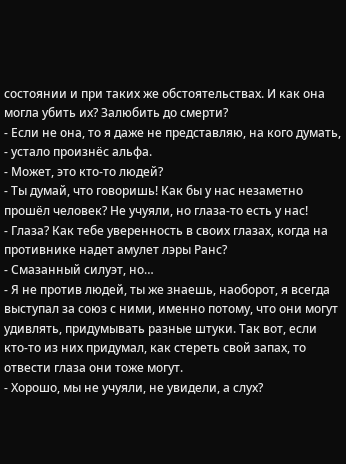состоянии и при таких же обстоятельствах. И как она могла убить их? Залюбить до смерти?
- Если не она, то я даже не представляю, на кого думать, - устало произнёс альфа.
- Может, это кто-то людей?
- Ты думай, что говоришь! Как бы у нас незаметно прошёл человек? Не учуяли, но глаза-то есть у нас!
- Глаза? Как тебе уверенность в своих глазах, когда на противнике надет амулет лэры Ранс?
- Смазанный силуэт, но…
- Я не против людей, ты же знаешь, наоборот, я всегда выступал за союз с ними, именно потому, что они могут удивлять, придумывать разные штуки. Так вот, если кто-то из них придумал, как стереть свой запах, то отвести глаза они тоже могут.
- Хорошо, мы не учуяли, не увидели, а слух?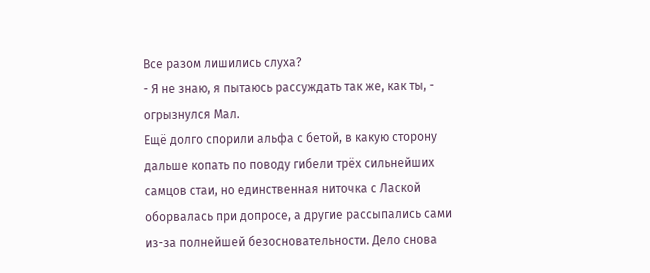Все разом лишились слуха?
- Я не знаю, я пытаюсь рассуждать так же, как ты, - огрызнулся Мал.
Ещё долго спорили альфа с бетой, в какую сторону дальше копать по поводу гибели трёх сильнейших самцов стаи, но единственная ниточка с Лаской оборвалась при допросе, а другие рассыпались сами из-за полнейшей безосновательности. Дело снова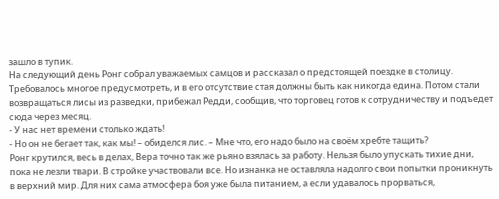зашло в тупик.
На следующий день Ронг собрал уважаемых самцов и рассказал о предстоящей поездке в столицу. Требовалось многое предусмотреть, и в его отсутствие стая должны быть как никогда едина. Потом стали возвращаться лисы из разведки, прибежал Редди, сообщив, что торговец готов к сотрудничеству и подъедет сюда через месяц.
- У нас нет времени столько ждать!
- Но он не бегает так, как мы! – обиделся лис. – Мне что, его надо было на своём хребте тащить?
Ронг крутился, весь в делах, Вера точно так же рьяно взялась за работу. Нельзя было упускать тихие дни, пока не лезли твари. В стройке участвовали все. Но изнанка не оставляла надолго свои попытки проникнуть в верхний мир. Для них сама атмосфера боя уже была питанием, а если удавалось прорваться,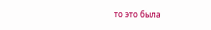то это была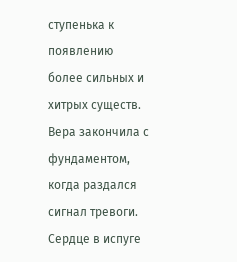ступенька к появлению более сильных и хитрых существ.
Вера закончила с фундаментом, когда раздался сигнал тревоги.
Сердце в испуге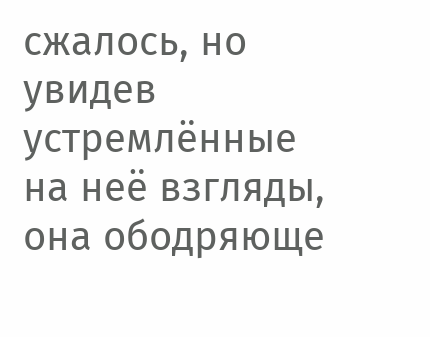сжалось, но увидев устремлённые на неё взгляды, она ободряюще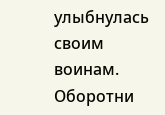улыбнулась своим воинам. Оборотни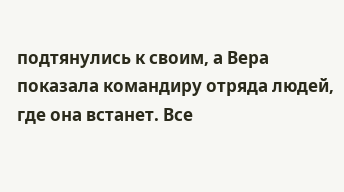подтянулись к своим, а Вера показала командиру отряда людей, где она встанет. Все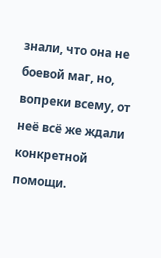знали, что она не боевой маг, но, вопреки всему, от неё всё же ждали конкретной помощи.